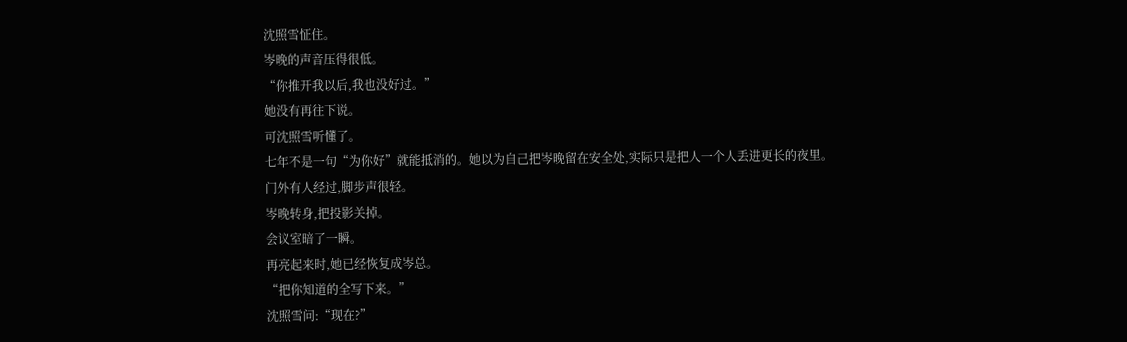沈照雪怔住。
岑晚的声音压得很低。
“你推开我以后,我也没好过。”
她没有再往下说。
可沈照雪听懂了。
七年不是一句“为你好”就能抵消的。她以为自己把岑晚留在安全处,实际只是把人一个人丢进更长的夜里。
门外有人经过,脚步声很轻。
岑晚转身,把投影关掉。
会议室暗了一瞬。
再亮起来时,她已经恢复成岑总。
“把你知道的全写下来。”
沈照雪问:“现在?”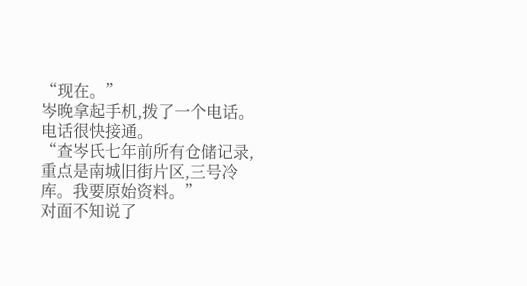“现在。”
岑晚拿起手机,拨了一个电话。
电话很快接通。
“查岑氏七年前所有仓储记录,重点是南城旧街片区,三号冷库。我要原始资料。”
对面不知说了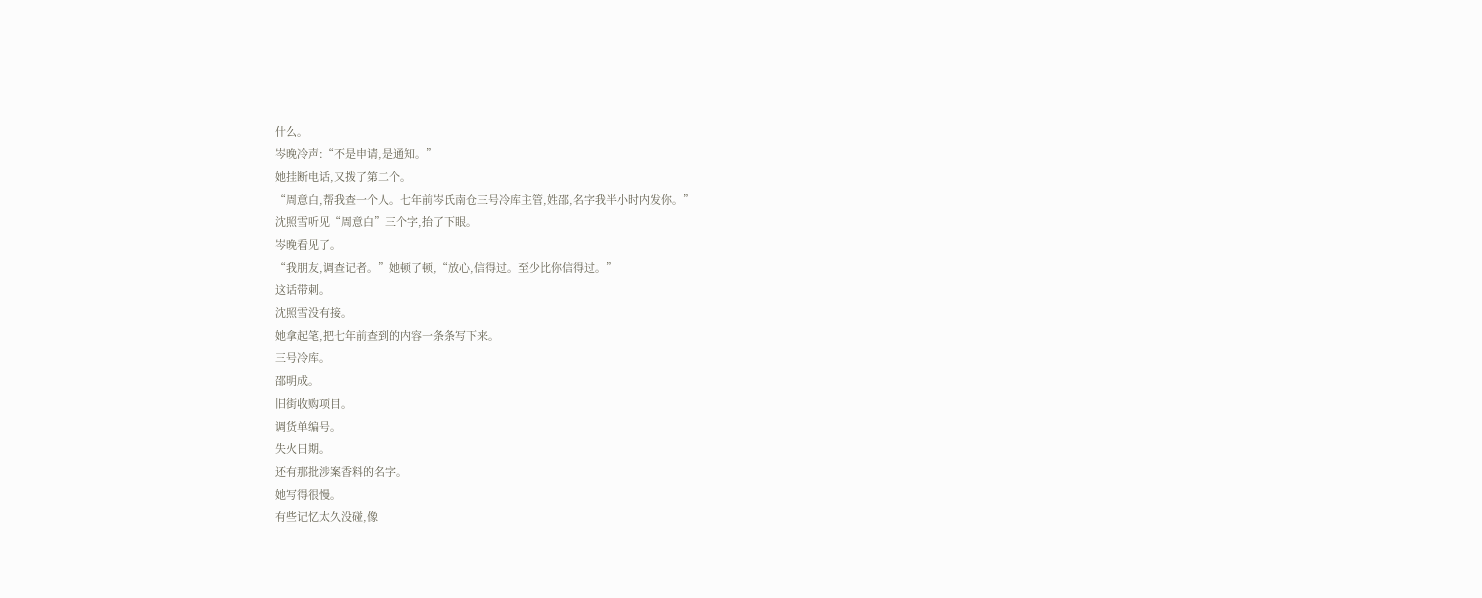什么。
岑晚冷声:“不是申请,是通知。”
她挂断电话,又拨了第二个。
“周意白,帮我查一个人。七年前岑氏南仓三号冷库主管,姓邵,名字我半小时内发你。”
沈照雪听见“周意白”三个字,抬了下眼。
岑晚看见了。
“我朋友,调查记者。”她顿了顿,“放心,信得过。至少比你信得过。”
这话带刺。
沈照雪没有接。
她拿起笔,把七年前查到的内容一条条写下来。
三号冷库。
邵明成。
旧街收购项目。
调货单编号。
失火日期。
还有那批涉案香料的名字。
她写得很慢。
有些记忆太久没碰,像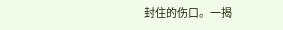封住的伤口。一揭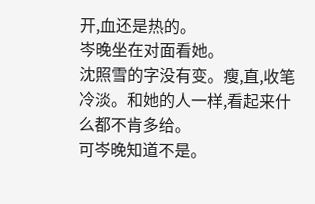开,血还是热的。
岑晚坐在对面看她。
沈照雪的字没有变。瘦,直,收笔冷淡。和她的人一样,看起来什么都不肯多给。
可岑晚知道不是。